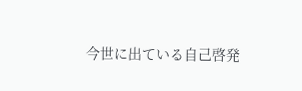今世に出ている自己啓発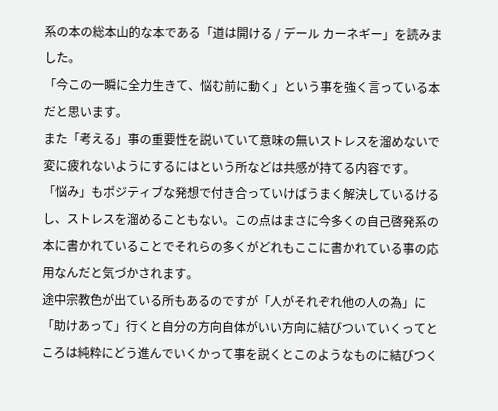系の本の総本山的な本である「道は開ける / デール カーネギー」を読みました。
「今この一瞬に全力生きて、悩む前に動く」という事を強く言っている本だと思います。
また「考える」事の重要性を説いていて意味の無いストレスを溜めないで変に疲れないようにするにはという所などは共感が持てる内容です。
「悩み」もポジティブな発想で付き合っていけばうまく解決しているけるし、ストレスを溜めることもない。この点はまさに今多くの自己啓発系の本に書かれていることでそれらの多くがどれもここに書かれている事の応用なんだと気づかされます。
途中宗教色が出ている所もあるのですが「人がそれぞれ他の人の為」に「助けあって」行くと自分の方向自体がいい方向に結びついていくってところは純粋にどう進んでいくかって事を説くとこのようなものに結びつく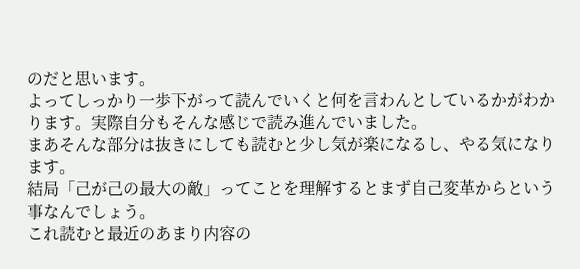のだと思います。
よってしっかり一歩下がって読んでいくと何を言わんとしているかがわかります。実際自分もそんな感じで読み進んでいました。
まあそんな部分は抜きにしても読むと少し気が楽になるし、やる気になります。
結局「己が己の最大の敵」ってことを理解するとまず自己変革からという事なんでしょう。
これ読むと最近のあまり内容の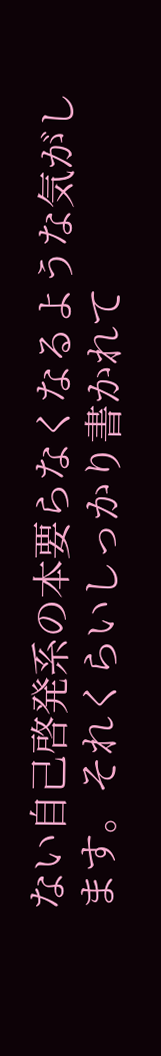ない自己啓発系の本要らなくなるような気がします。それくらいしっかり書かれて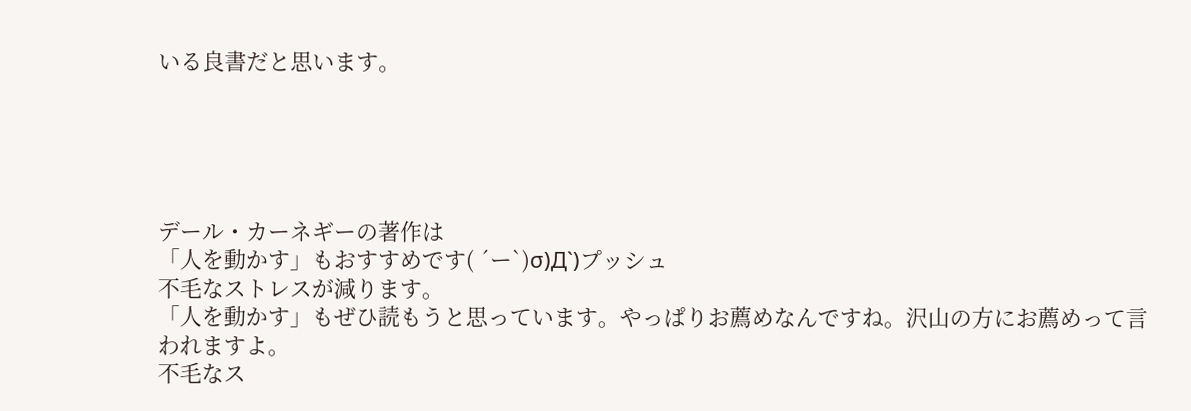いる良書だと思います。





デール・カーネギーの著作は
「人を動かす」もおすすめです( ´ー`)σ)Д`)プッシュ
不毛なストレスが減ります。
「人を動かす」もぜひ読もうと思っています。やっぱりお薦めなんですね。沢山の方にお薦めって言われますよ。
不毛なス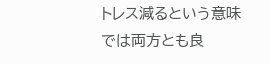トレス減るという意味では両方とも良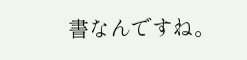書なんですね。